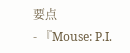要点
- 『Mouse: P.I.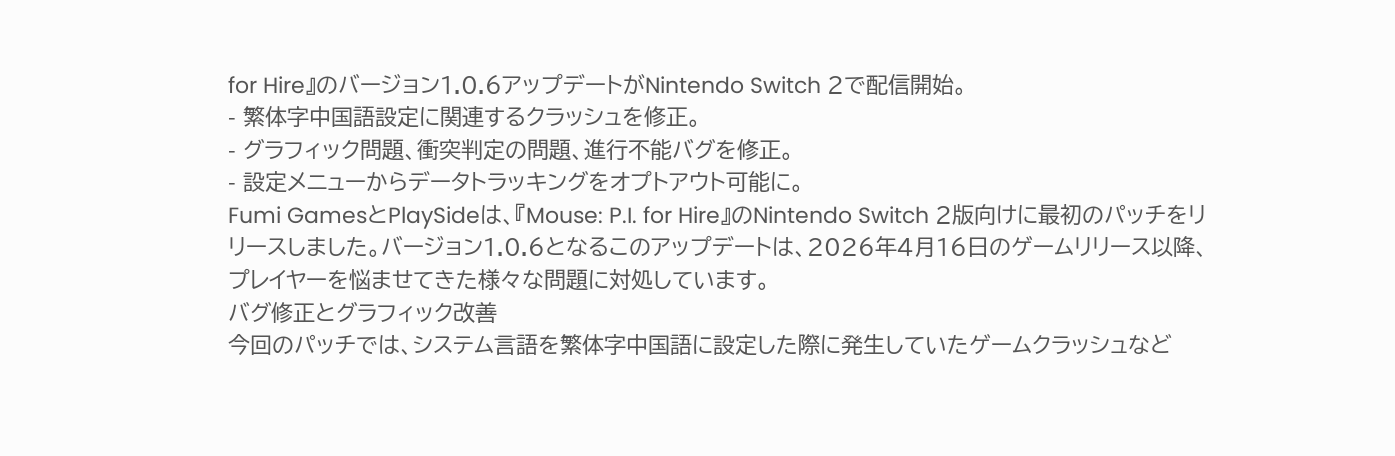for Hire』のバージョン1.0.6アップデートがNintendo Switch 2で配信開始。
- 繁体字中国語設定に関連するクラッシュを修正。
- グラフィック問題、衝突判定の問題、進行不能バグを修正。
- 設定メニューからデータトラッキングをオプトアウト可能に。
Fumi GamesとPlaySideは、『Mouse: P.I. for Hire』のNintendo Switch 2版向けに最初のパッチをリリースしました。バージョン1.0.6となるこのアップデートは、2026年4月16日のゲームリリース以降、プレイヤーを悩ませてきた様々な問題に対処しています。
バグ修正とグラフィック改善
今回のパッチでは、システム言語を繁体字中国語に設定した際に発生していたゲームクラッシュなど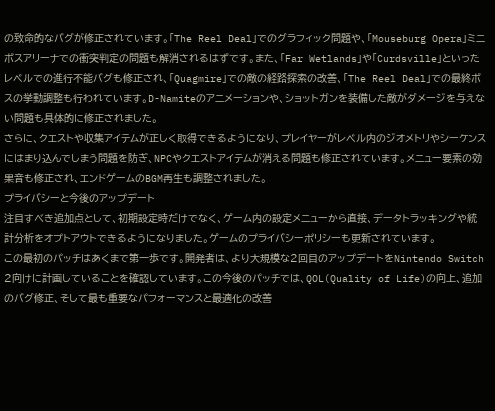の致命的なバグが修正されています。「The Reel Deal」でのグラフィック問題や、「Mouseburg Opera」ミニボスアリーナでの衝突判定の問題も解消されるはずです。また、「Far Wetlands」や「Curdsville」といったレベルでの進行不能バグも修正され、「Quagmire」での敵の経路探索の改善、「The Reel Deal」での最終ボスの挙動調整も行われています。D-Namiteのアニメーションや、ショットガンを装備した敵がダメージを与えない問題も具体的に修正されました。
さらに、クエストや収集アイテムが正しく取得できるようになり、プレイヤーがレベル内のジオメトリやシーケンスにはまり込んでしまう問題を防ぎ、NPCやクエストアイテムが消える問題も修正されています。メニュー要素の効果音も修正され、エンドゲームのBGM再生も調整されました。
プライバシーと今後のアップデート
注目すべき追加点として、初期設定時だけでなく、ゲーム内の設定メニューから直接、データトラッキングや統計分析をオプトアウトできるようになりました。ゲームのプライバシーポリシーも更新されています。
この最初のパッチはあくまで第一歩です。開発者は、より大規模な2回目のアップデートをNintendo Switch 2向けに計画していることを確認しています。この今後のパッチでは、QOL(Quality of Life)の向上、追加のバグ修正、そして最も重要なパフォーマンスと最適化の改善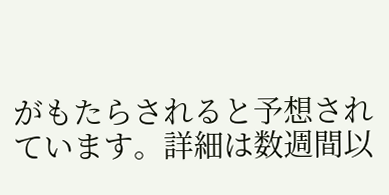がもたらされると予想されています。詳細は数週間以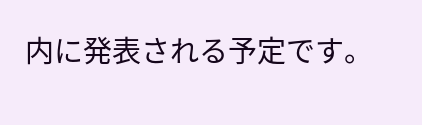内に発表される予定です。